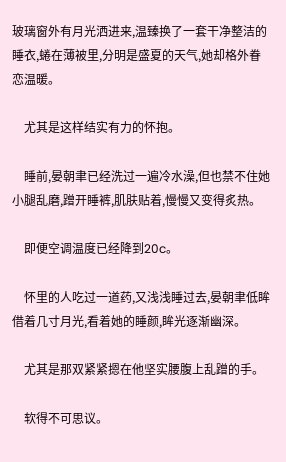玻璃窗外有月光洒进来,温臻换了一套干净整洁的睡衣,蜷在薄被里,分明是盛夏的天气,她却格外眷恋温暖。

    尤其是这样结实有力的怀抱。

    睡前,晏朝聿已经洗过一遍冷水澡,但也禁不住她小腿乱磨,蹭开睡裤,肌肤贴着,慢慢又变得炙热。

    即便空调温度已经降到20c。

    怀里的人吃过一道药,又浅浅睡过去,晏朝聿低眸借着几寸月光,看着她的睡颜,眸光逐渐幽深。

    尤其是那双紧紧摁在他坚实腰腹上乱蹭的手。

    软得不可思议。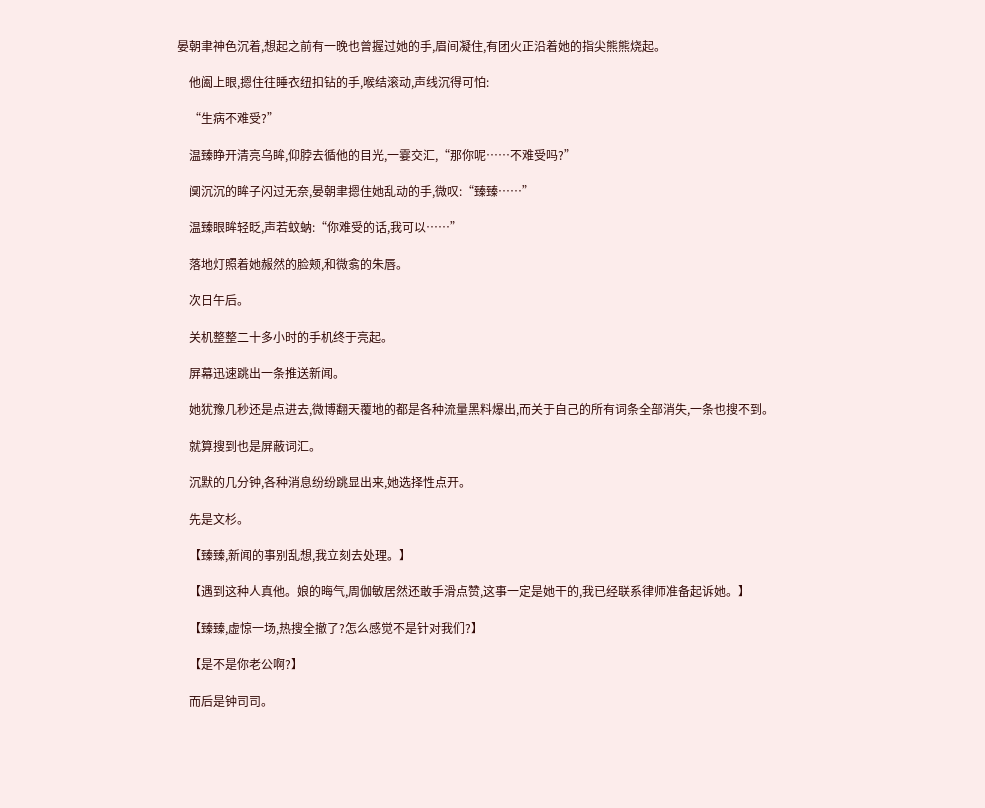晏朝聿神色沉着,想起之前有一晚也曾握过她的手,眉间凝住,有团火正沿着她的指尖熊熊烧起。

    他阖上眼,摁住往睡衣纽扣钻的手,喉结滚动,声线沉得可怕:

    “生病不难受?”

    温臻睁开清亮乌眸,仰脖去循他的目光,一霎交汇,“那你呢……不难受吗?”

    阒沉沉的眸子闪过无奈,晏朝聿摁住她乱动的手,微叹:“臻臻……”

    温臻眼眸轻眨,声若蚊蚋:“你难受的话,我可以……”

    落地灯照着她赧然的脸颊,和微翕的朱唇。

    次日午后。

    关机整整二十多小时的手机终于亮起。

    屏幕迅速跳出一条推送新闻。

    她犹豫几秒还是点进去,微博翻天覆地的都是各种流量黑料爆出,而关于自己的所有词条全部消失,一条也搜不到。

    就算搜到也是屏蔽词汇。

    沉默的几分钟,各种消息纷纷跳显出来,她选择性点开。

    先是文杉。

    【臻臻,新闻的事别乱想,我立刻去处理。】

    【遇到这种人真他。娘的晦气,周伽敏居然还敢手滑点赞,这事一定是她干的,我已经联系律师准备起诉她。】

    【臻臻,虚惊一场,热搜全撤了?怎么感觉不是针对我们?】

    【是不是你老公啊?】

    而后是钟司司。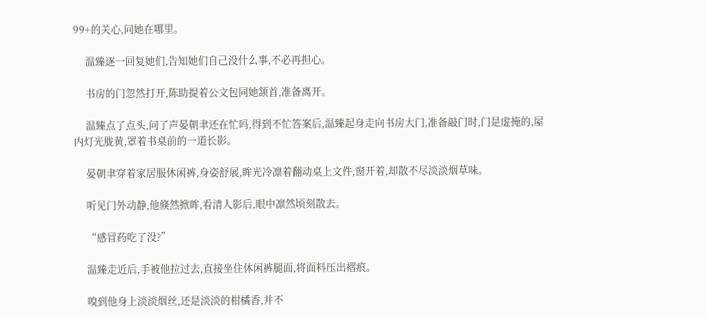99+的关心,问她在哪里。

    温臻逐一回复她们,告知她们自己没什么事,不必再担心。

    书房的门忽然打开,陈助提着公文包同她颔首,准备离开。

    温臻点了点头,问了声晏朝聿还在忙吗,得到不忙答案后,温臻起身走向书房大门,准备敲门时,门是虚掩的,屋内灯光胧黄,罩着书桌前的一道长影。

    晏朝聿穿着家居服休闲裤,身姿舒展,眸光冷凛着翻动桌上文件,窗开着,却散不尽淡淡烟草味。

    听见门外动静,他倏然掀眸,看清人影后,眼中凛然顷刻散去。

    “感冒药吃了没?”

    温臻走近后,手被他拉过去,直接坐住休闲裤腿面,将面料压出褶痕。

    嗅到他身上淡淡烟丝,还是淡淡的柑橘香,并不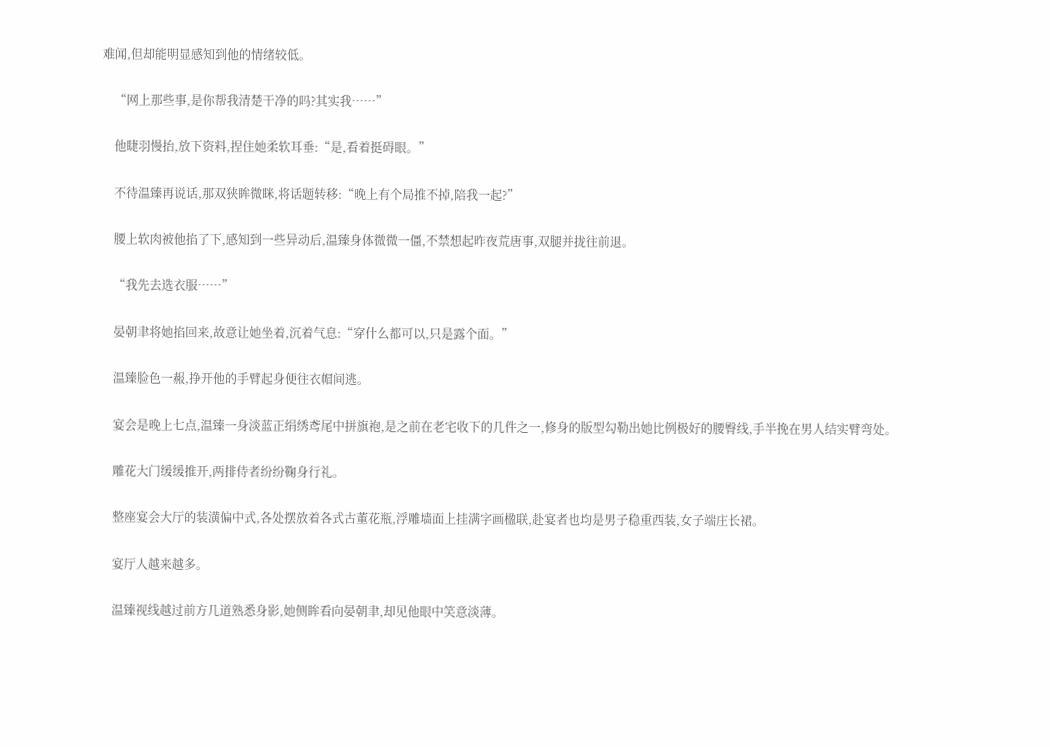难闻,但却能明显感知到他的情绪较低。

    “网上那些事,是你帮我清楚干净的吗?其实我……”

    他睫羽慢抬,放下资料,捏住她柔软耳垂:“是,看着挺碍眼。”

    不待温臻再说话,那双狭眸微眯,将话题转移:“晚上有个局推不掉,陪我一起?”

    腰上软肉被他掐了下,感知到一些异动后,温臻身体微微一僵,不禁想起昨夜荒唐事,双腿并拢往前退。

    “我先去选衣服……”

    晏朝聿将她掐回来,故意让她坐着,沉着气息:“穿什么都可以,只是露个面。”

    温臻脸色一赧,挣开他的手臂起身便往衣帽间逃。

    宴会是晚上七点,温臻一身淡蓝正绢绣鸢尾中拼旗袍,是之前在老宅收下的几件之一,修身的版型勾勒出她比例极好的腰臀线,手半挽在男人结实臂弯处。

    雕花大门缓缓推开,两排侍者纷纷鞠身行礼。

    整座宴会大厅的装潢偏中式,各处摆放着各式古董花瓶,浮雕墙面上挂满字画楹联,赴宴者也均是男子稳重西装,女子端庄长裙。

    宴厅人越来越多。

    温臻视线越过前方几道熟悉身影,她侧眸看向晏朝聿,却见他眼中笑意淡薄。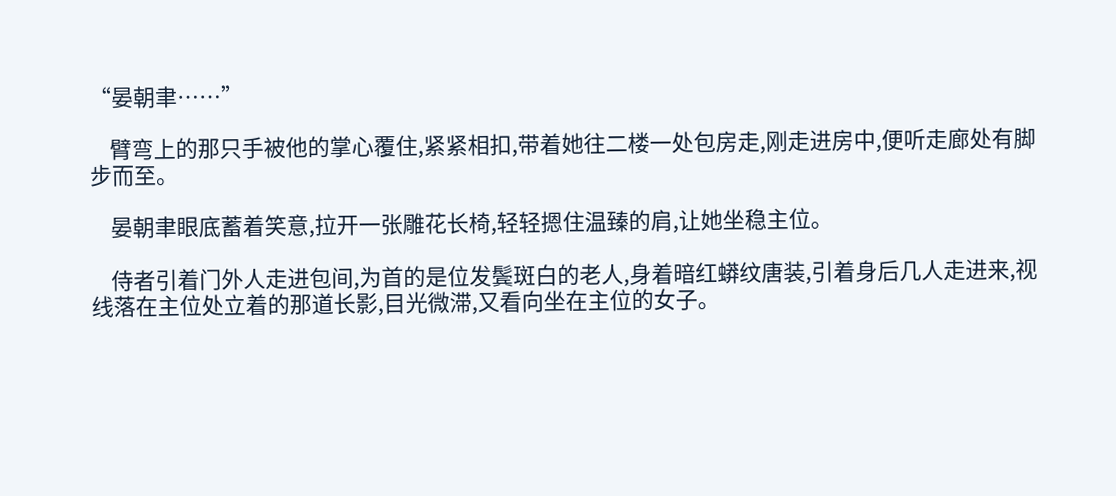“晏朝聿……”

    臂弯上的那只手被他的掌心覆住,紧紧相扣,带着她往二楼一处包房走,刚走进房中,便听走廊处有脚步而至。

    晏朝聿眼底蓄着笑意,拉开一张雕花长椅,轻轻摁住温臻的肩,让她坐稳主位。

    侍者引着门外人走进包间,为首的是位发鬓斑白的老人,身着暗红蟒纹唐装,引着身后几人走进来,视线落在主位处立着的那道长影,目光微滞,又看向坐在主位的女子。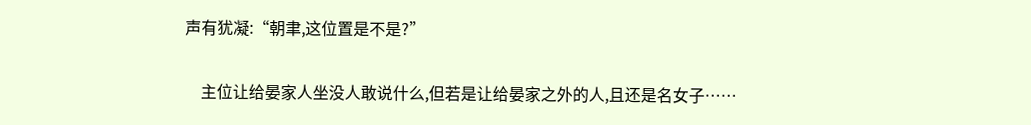声有犹凝:“朝聿,这位置是不是?”

    主位让给晏家人坐没人敢说什么,但若是让给晏家之外的人,且还是名女子……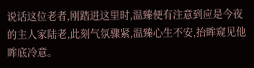说话这位老者,刚踏进这里时,温臻便有注意到应是今夜的主人家陆老,此刻气氛骤紧,温臻心生不安,抬眸窥见他眸底冷意。